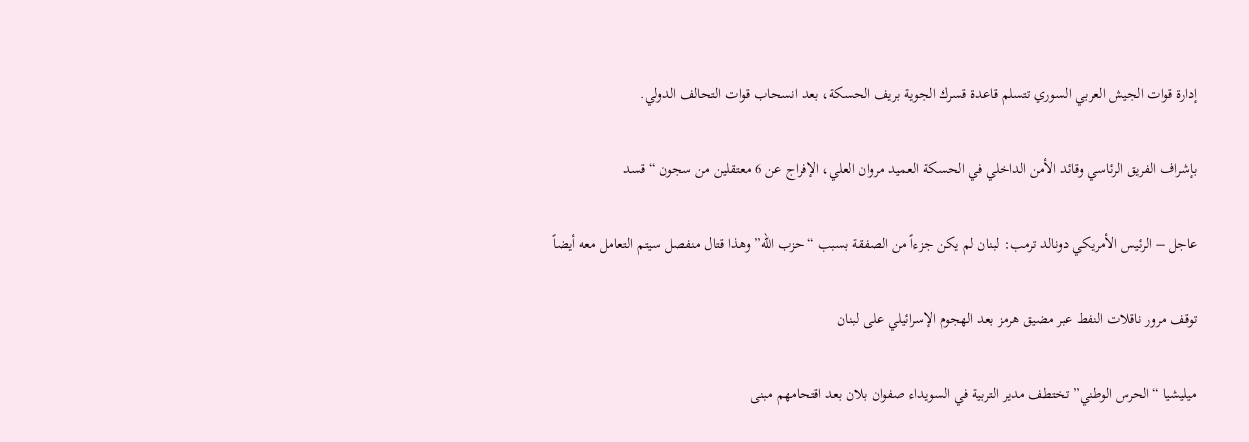إدارة قوات الجيش العربي السوري تتسلم قاعدة قسرك الجوية بريف الحسكة، بعد انسحاب قوات التحالف الدولي.

بإشراف الفريق الرئاسي وقائد الأمن الداخلي في الحسكة العميد مروان العلي، الإفراج عن 6 معتقلين من سجون “قسد

عاجل – الرئيس الأمريكي دونالد ترمب: لبنان لم يكن جزءاً من الصفقة بسبب “حزب الله” وهذا قتال منفصل سيتم التعامل معه أيضاً

توقف مرور ناقلات النفط عبر مضيق هرمز بعد الهجوم الإسرائيلي على لبنان

ميليشيا “الحرس الوطني” تختطف مدير التربية في السويداء صفوان بلان بعد اقتحامهم مبنى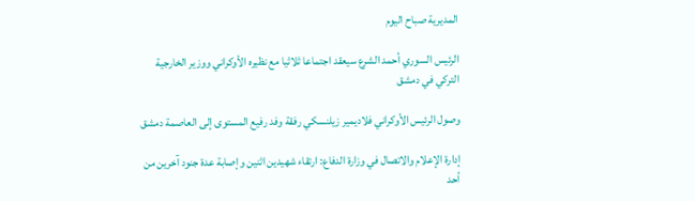المديرية صباح اليوم

الرئيس السوري أحمد الشرع سيعقد اجتماعا ثلاثيا مع نظيره الأوكراني ووزير الخارجية التركي في دمشق

وصول الرئيس الأوكراني فلاديمير زيلنسكي رفقة وفد رفيع المستوى إلى العاصمة دمشق

إدارة الإعلام والاتصال في وزارة الدفاع: ارتقاء شهيدين اثنين وإصابة عدة جنود آخرين من أحد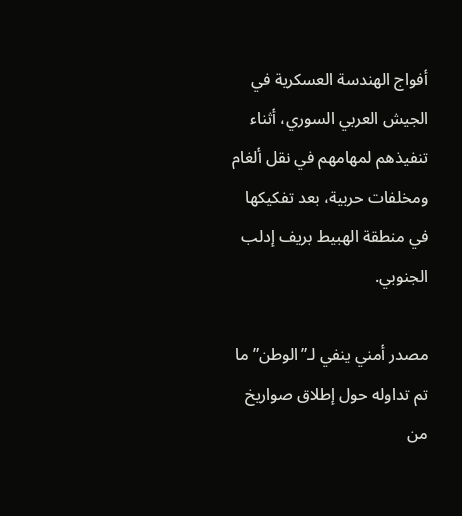أفواج الهندسة العسكرية في الجيش العربي السوري، أثناء تنفيذهم لمهامهم في نقل ألغام ومخلفات حربية، بعد تفكيكها في منطقة الهبيط بريف إدلب الجنوبي.

مصدر أمني ينفي لـ”الوطن” ما تم تداوله حول إطلاق صواريخ من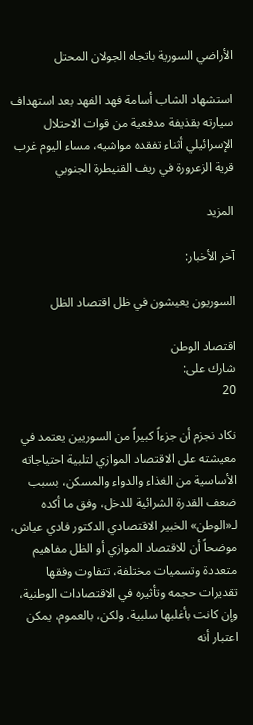الأراضي السورية باتجاه الجولان المحتل

استشهاد الشاب أسامة فهد الفهد بعد استهداف سيارته بقذيفة مدفعية من قوات الاحتلال الإسرائيلي أثناء تفقده مواشيه، مساء اليوم غرب قرية الزعرورة في ريف القنيطرة الجنوبي

المزيد

آخر الأخبار:

السوريون يعيشون في ظل اقتصاد الظل

اقتصاد الوطن
شارك على:
20

نكاد نجزم أن جزءاً كبيراً من السوريين يعتمد في معيشته على الاقتصاد الموازي لتلبية احتياجاته الأساسية من الغذاء والدواء والمسكن، بسبب ضعف القدرة الشرائية للدخل، وفق ما أكده لـ«الوطن» الخبير الاقتصادي الدكتور فادي عياش، موضحاً أن للاقتصاد الموازي أو الظل مفاهيم متعددة وتسميات مختلفة، تتفاوت وفقها تقديرات حجمه وتأثيره في الاقتصادات الوطنية، وإن كانت بأغلبها سلبية. ولكن، بالعموم، يمكن اعتبار أنه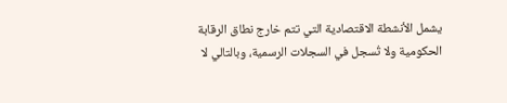يشمل الأنشطة الاقتصادية التي تتم خارج نطاق الرقابة الحكومية ولا تُسجل في السجلات الرسمية، وبالتالي لا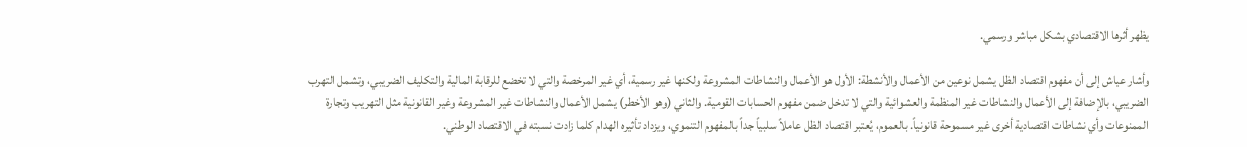يظهر أثرها الاقتصادي بشكل مباشر ورسمي.

وأشار عياش إلى أن مفهوم اقتصاد الظل يشمل نوعين من الأعمال والأنشطة: الأول هو الأعمال والنشاطات المشروعة ولكنها غير رسمية، أي غير المرخصة والتي لا تخضع للرقابة المالية والتكليف الضريبي، وتشمل التهرب الضريبي، بالإضافة إلى الأعمال والنشاطات غير المنظمة والعشوائية والتي لا تدخل ضمن مفهوم الحسابات القومية. والثاني (وهو الأخطر) يشمل الأعمال والنشاطات غير المشروعة وغير القانونية مثل التهريب وتجارة الممنوعات وأي نشاطات اقتصادية أخرى غير مسموحة قانونياً. بالعموم، يُعتبر اقتصاد الظل عاملاً سلبياً جداً بالمفهوم التنموي، ويزداد تأثيره الهدام كلما زادت نسبته في الاقتصاد الوطني.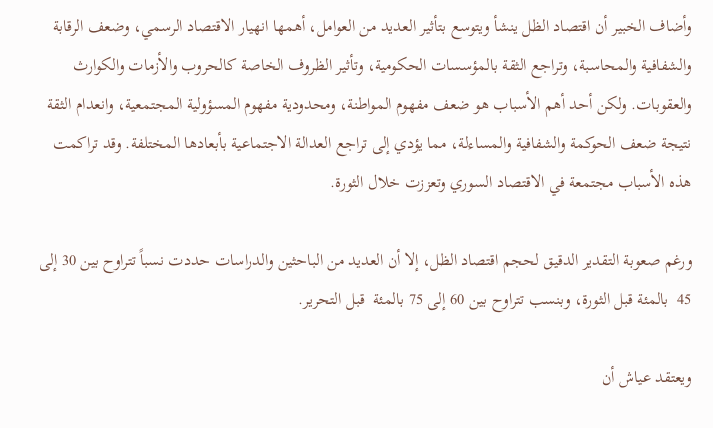وأضاف الخبير أن اقتصاد الظل ينشأ ويتوسع بتأثير العديد من العوامل، أهمها انهيار الاقتصاد الرسمي، وضعف الرقابة والشفافية والمحاسبة، وتراجع الثقة بالمؤسسات الحكومية، وتأثير الظروف الخاصة كالحروب والأزمات والكوارث والعقوبات. ولكن أحد أهم الأسباب هو ضعف مفهوم المواطنة، ومحدودية مفهوم المسؤولية المجتمعية، وانعدام الثقة نتيجة ضعف الحوكمة والشفافية والمساءلة، مما يؤدي إلى تراجع العدالة الاجتماعية بأبعادها المختلفة. وقد تراكمت هذه الأسباب مجتمعة في الاقتصاد السوري وتعززت خلال الثورة.

ورغم صعوبة التقدير الدقيق لحجم اقتصاد الظل، إلا أن العديد من الباحثين والدراسات حددت نسباً تتراوح بين 30 إلى 45  بالمئة قبل الثورة، وبنسب تتراوح بين 60 إلى 75 بالمئة  قبل التحرير.

ويعتقد عياش أن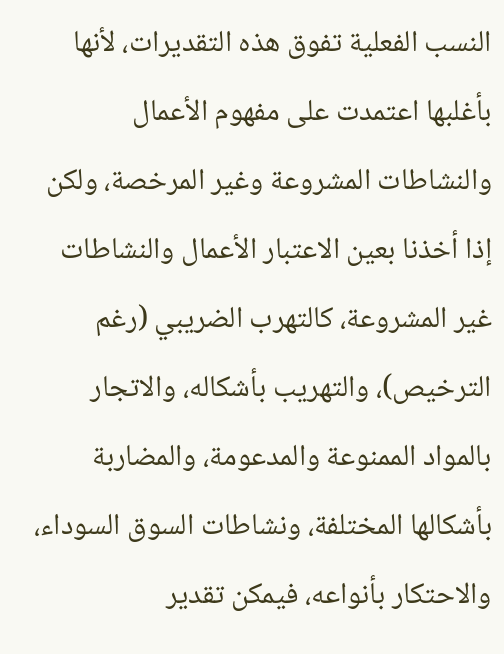النسب الفعلية تفوق هذه التقديرات، لأنها بأغلبها اعتمدت على مفهوم الأعمال والنشاطات المشروعة وغير المرخصة، ولكن إذا أخذنا بعين الاعتبار الأعمال والنشاطات غير المشروعة، كالتهرب الضريبي (رغم الترخيص)، والتهريب بأشكاله، والاتجار بالمواد الممنوعة والمدعومة، والمضاربة بأشكالها المختلفة، ونشاطات السوق السوداء، والاحتكار بأنواعه، فيمكن تقدير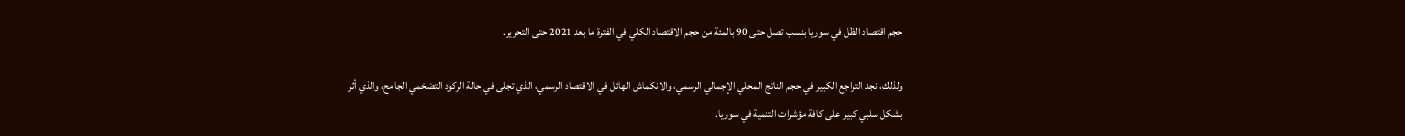حجم اقتصاد الظل في سوريا بنسب تصل حتى 90 بالمئة من حجم الاقتصاد الكلي في الفترة ما بعد 2021 حتى التحرير.

ولذلك، نجد التراجع الكبير في حجم الناتج المحلي الإجمالي الرسمي، والانكماش الهائل في الاقتصاد الرسمي، الذي تجلى في حالة الركود التضخمي الجامح، والذي أثر بشكل سلبي كبير على كافة مؤشرات التنمية في سوريا.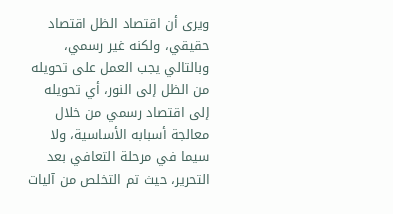ويرى أن اقتصاد الظل اقتصاد حقيقي، ولكنه غير رسمي، وبالتالي يجب العمل على تحويله من الظل إلى النور، أي تحويله إلى اقتصاد رسمي من خلال معالجة أسبابه الأساسية، ولا سيما في مرحلة التعافي بعد التحرير، حيث تم التخلص من آليات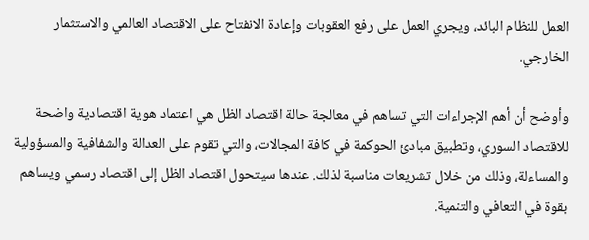العمل للنظام البائد، ويجري العمل على رفع العقوبات وإعادة الانفتاح على الاقتصاد العالمي والاستثمار الخارجي.

وأوضح أن أهم الإجراءات التي تساهم في معالجة حالة اقتصاد الظل هي اعتماد هوية اقتصادية واضحة للاقتصاد السوري، وتطبيق مبادئ الحوكمة في كافة المجالات، والتي تقوم على العدالة والشفافية والمسؤولية والمساءلة، وذلك من خلال تشريعات مناسبة لذلك. عندها سيتحول اقتصاد الظل إلى اقتصاد رسمي ويساهم بقوة في التعافي والتنمية.